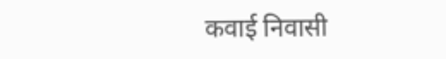कवाई निवासी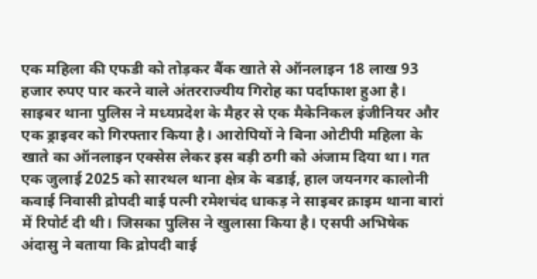एक महिला की एफडी को तोड़कर बैंक खाते से ऑनलाइन 18 लाख 93 हजार रुपए पार करने वाले अंतरराज्यीय गिरोह का पर्दाफाश हुआ है। साइबर थाना पुलिस ने मध्यप्रदेश के मैहर से एक मैकेनिकल इंजीनियर और एक ड्राइवर को गिरफ्तार किया है। आरोपियों ने बिना ओटीपी महिला के खाते का ऑनलाइन एक्सेस लेकर इस बड़ी ठगी को अंजाम दिया था। गत एक जुलाई 2025 को सारथल थाना क्षेत्र के बडाई, हाल जयनगर कालोनी कवाई निवासी द्रोपदी बाई पत्नी रमेशचंद धाकड़ ने साइबर क्राइम थाना बारां में रिपोर्ट दी थी। जिसका पुलिस ने खुलासा किया है। एसपी अभिषेक अंदासु ने बताया कि द्रोपदी बाई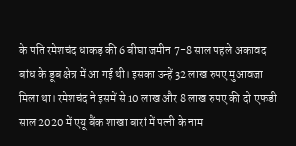के पति रमेशचंद धाकड़ की 6 बीघा जमीन 7-8 साल पहले अकावद बांध के डूब क्षेत्र में आ गई थी। इसका उन्हें 32 लाख रुपए मुआवजा मिला था। रमेशचंद ने इसमें से 10 लाख और 8 लाख रुपए की दो एफडी साल 2020 में एयू बैंक शाखा बारां में पत्नी के नाम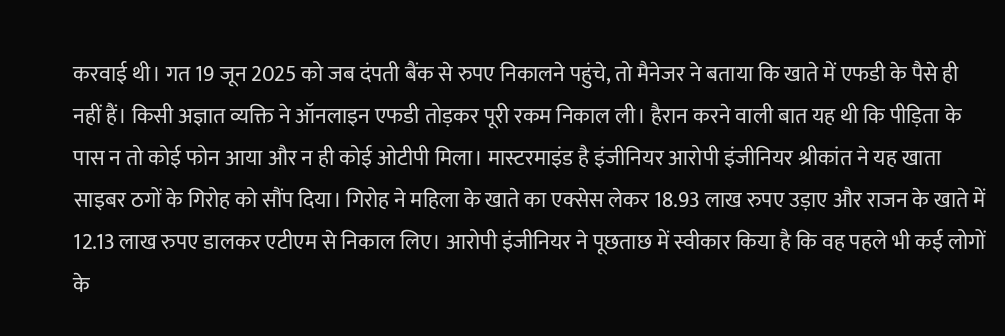करवाई थी। गत 19 जून 2025 को जब दंपती बैंक से रुपए निकालने पहुंचे, तो मैनेजर ने बताया कि खाते में एफडी के पैसे ही नहीं हैं। किसी अज्ञात व्यक्ति ने ऑनलाइन एफडी तोड़कर पूरी रकम निकाल ली। हैरान करने वाली बात यह थी कि पीड़िता के पास न तो कोई फोन आया और न ही कोई ओटीपी मिला। मास्टरमाइंड है इंजीनियर आरोपी इंजीनियर श्रीकांत ने यह खाता साइबर ठगों के गिरोह को सौंप दिया। गिरोह ने महिला के खाते का एक्सेस लेकर 18.93 लाख रुपए उड़ाए और राजन के खाते में 12.13 लाख रुपए डालकर एटीएम से निकाल लिए। आरोपी इंजीनियर ने पूछताछ में स्वीकार किया है कि वह पहले भी कई लोगों के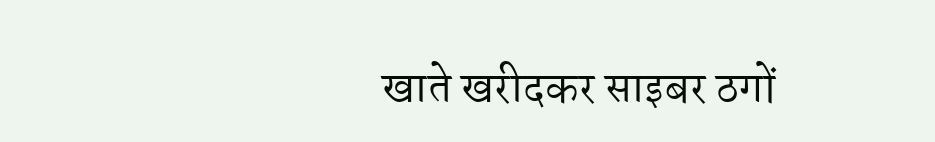खाते खरीदकर साइबर ठगों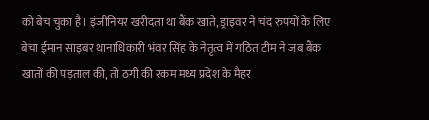को बेच चुका है। इंजीनियर खरीदता था बैंक खाते, ड्राइवर ने चंद रुपयों के लिए बेचा ईमान साइबर थानाधिकारी भंवर सिंह के नेतृत्व में गठित टीम ने जब बैंक खातों की पड़ताल की, तो ठगी की रकम मध्य प्रदेश के मैहर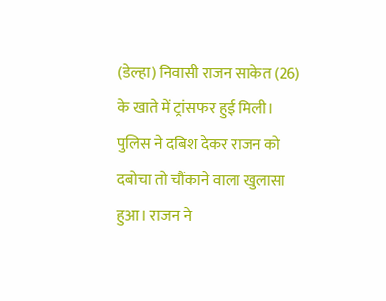(डेल्हा) निवासी राजन साकेत (26) के खाते में ट्रांसफर हुई मिली। पुलिस ने दबिश देकर राजन को दबोचा तो चौंकाने वाला खुलासा हुआ। राजन ने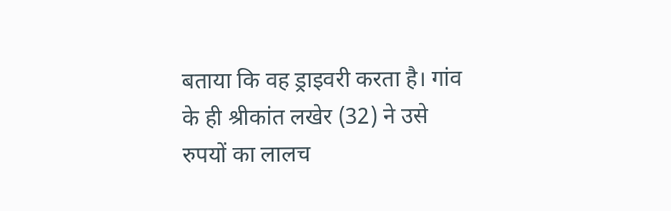बताया कि वह ड्राइवरी करता है। गांव के ही श्रीकांत लखेर (32) ने उसे रुपयों का लालच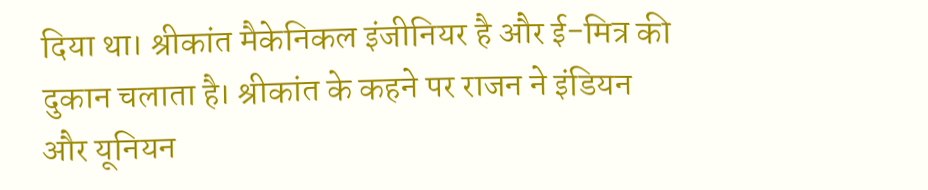दिया था। श्रीकांत मैकेनिकल इंजीनियर है और ई-मित्र की दुकान चलाता है। श्रीकांत के कहने पर राजन ने इंडियन और यूनियन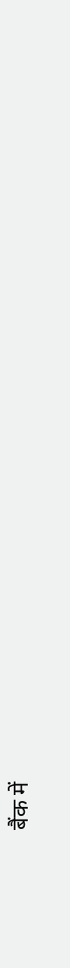बैंक में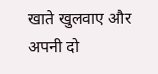खाते खुलवाए और अपनी दो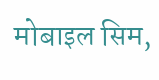मोबाइल सिम,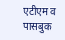एटीएम व पासबुक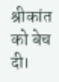श्रीकांत को बेच दी।